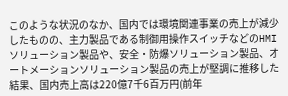このような状況のなか、国内では環境関連事業の売上が減少したものの、主力製品である制御用操作スイッチなどのHMIソリューション製品や、安全・防爆ソリューション製品、オートメーションソリューション製品の売上が堅調に推移した結果、国内売上高は220億7千6百万円(前年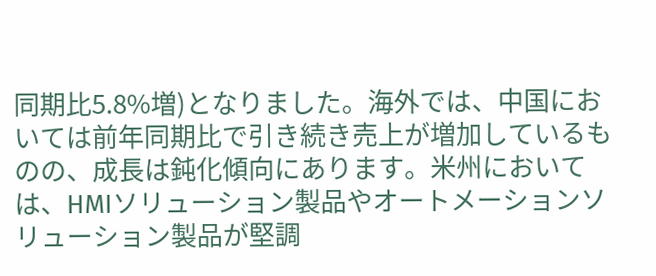同期比5.8%増)となりました。海外では、中国においては前年同期比で引き続き売上が増加しているものの、成長は鈍化傾向にあります。米州においては、HMIソリューション製品やオートメーションソリューション製品が堅調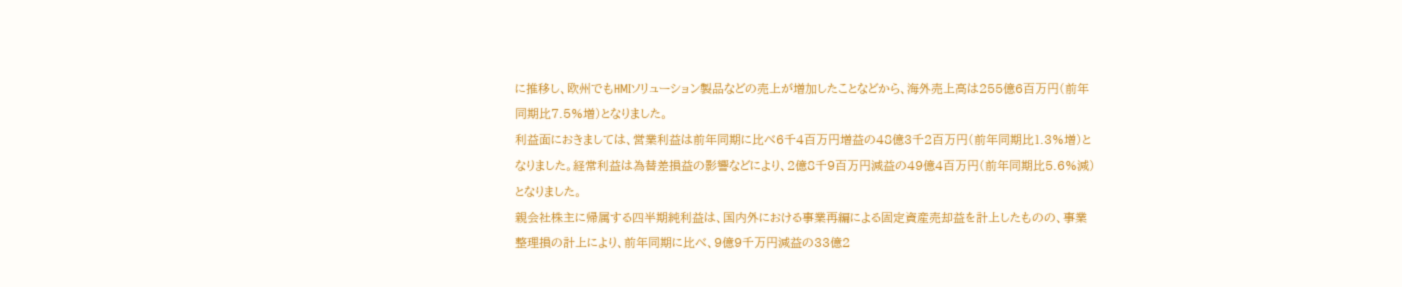に推移し、欧州でもHMIソリューション製品などの売上が増加したことなどから、海外売上高は255億6百万円(前年同期比7.5%増)となりました。
利益面におきましては、営業利益は前年同期に比べ6千4百万円増益の48億3千2百万円(前年同期比1.3%増)となりました。経常利益は為替差損益の影響などにより、2億8千9百万円減益の49億4百万円(前年同期比5.6%減)となりました。
親会社株主に帰属する四半期純利益は、国内外における事業再編による固定資産売却益を計上したものの、事業整理損の計上により、前年同期に比べ、9億9千万円減益の33億2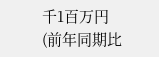千1百万円(前年同期比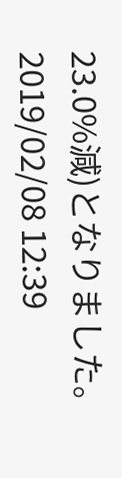23.0%減)となりました。
2019/02/08 12:39